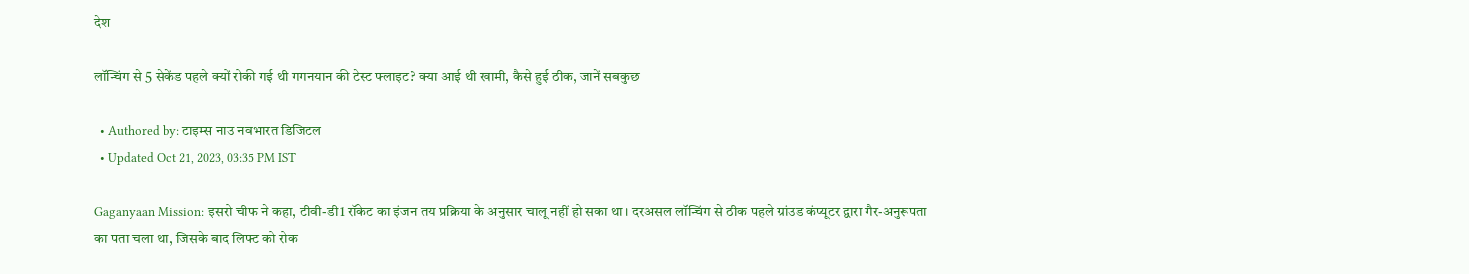देश

लॉन्चिंग से 5 सेकेंड पहले क्यों रोकी गई थी गगनयान की टेस्ट फ्लाइट? क्या आई थी खामी, कैसे हुई ठीक, जानें सबकुछ

  • Authored by: टाइम्स नाउ नवभारत डिजिटल
  • Updated Oct 21, 2023, 03:35 PM IST

Gaganyaan Mission: इसरो चीफ ने कहा, टीवी-डी1 रॉकेट का इंजन तय प्रक्रिया के अनुसार चालू नहीं हो सका था। दरअसल लॉन्चिंग से ठीक पहले ग्रांउड कंप्यूटर द्वारा गैर-अनुरूपता का पता चला था, जिसके बाद लिफ्ट को रोक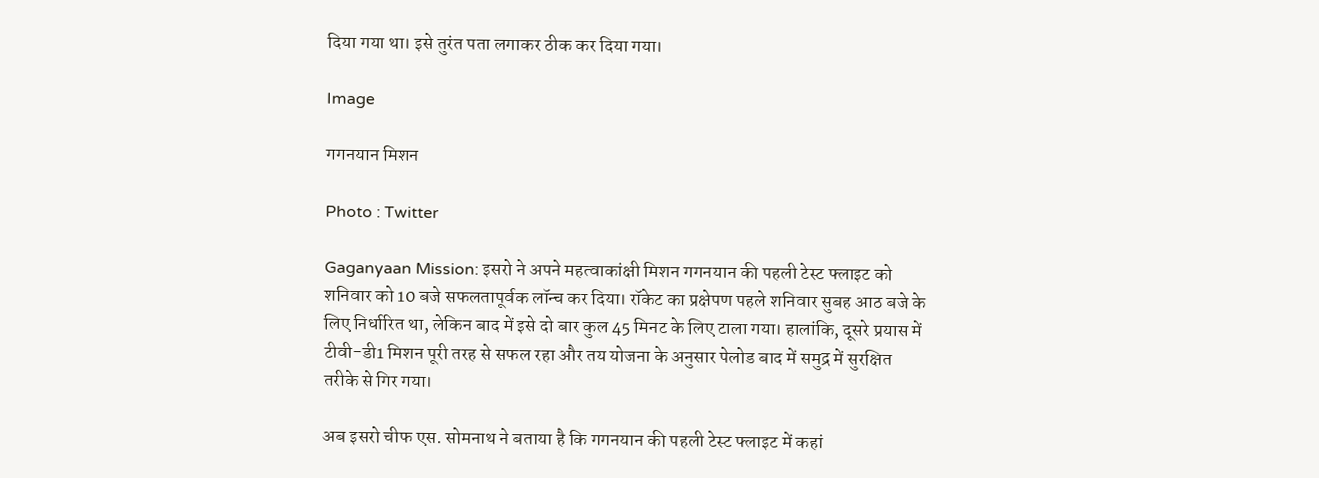दिया गया था। इसे तुरंत पता लगाकर ठीक कर दिया गया।

Image

गगनयान मिशन

Photo : Twitter

Gaganyaan Mission: इसरो ने अपने महत्वाकांक्षी मिशन गगनयान की पहली टेस्ट फ्लाइट को शनिवार को 10 बजे सफलतापूर्वक लॉन्च कर दिया। रॉकेट का प्रक्षेपण पहले शनिवार सुबह आठ बजे के लिए निर्धारित था, लेकिन बाद में इसे दो बार कुल 45 मिनट के लिए टाला गया। हालांकि, दूसरे प्रयास में टीवी-डी1 मिशन पूरी तरह से सफल रहा और तय योजना के अनुसार पेलोड बाद में समुद्र में सुरक्षित तरीके से गिर गया।

अब इसरो चीफ एस. सोमनाथ ने बताया है कि गगनयान की पहली टेस्ट फ्लाइट में कहां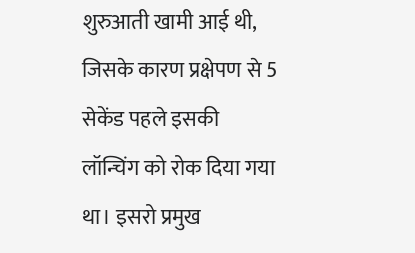शुरुआती खामी आई थी, जिसके कारण प्रक्षेपण से 5 सेकेंड पहले इसकी लॉन्चिंग को रोक दिया गया था। इसरो प्रमुख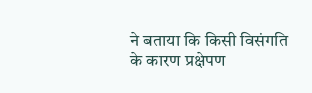ने बताया कि किसी विसंगति के कारण प्रक्षेपण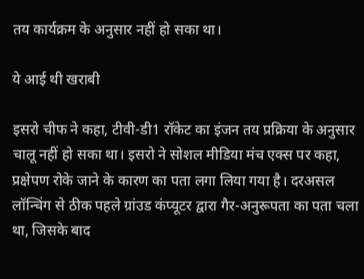तय कार्यक्रम के अनुसार नहीं हो सका था।

ये आई थी खराबी

इसरो चीफ ने कहा, टीवी-डी1 रॉकेट का इंजन तय प्रक्रिया के अनुसार चालू नहीं हो सका था। इसरो ने सोशल मीडिया मंच एक्स पर कहा, प्रक्षेपण रोके जाने के कारण का पता लगा लिया गया है। दरअसल लॉन्चिंग से ठीक पहले ग्रांउड कंप्यूटर द्वारा गैर-अनुरूपता का पता चला था, जिसके बाद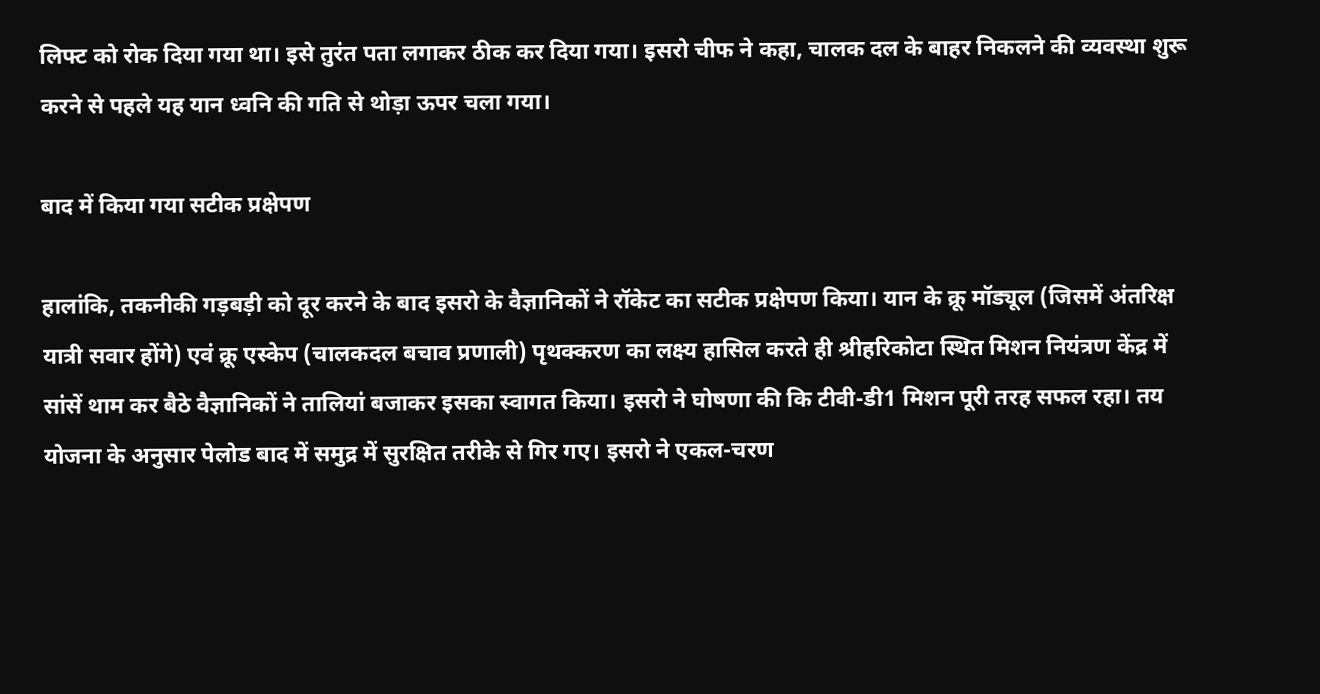लिफ्ट को रोक दिया गया था। इसे तुरंत पता लगाकर ठीक कर दिया गया। इसरो चीफ ने कहा, चालक दल के बाहर निकलने की व्यवस्था शुरू करने से पहले यह यान ध्वनि की गति से थोड़ा ऊपर चला गया।

बाद में किया गया सटीक प्रक्षेपण

हालांकि, तकनीकी गड़बड़ी को दूर करने के बाद इसरो के वैज्ञानिकों ने रॉकेट का सटीक प्रक्षेपण किया। यान के क्रू मॉड्यूल (जिसमें अंतरिक्ष यात्री सवार होंगे) एवं क्रू एस्केप (चालकदल बचाव प्रणाली) पृथक्करण का लक्ष्य हासिल करते ही श्रीहरिकोटा स्थित मिशन नियंत्रण केंद्र में सांसें थाम कर बैठे वैज्ञानिकों ने तालियां बजाकर इसका स्वागत किया। इसरो ने घोषणा की कि टीवी-डी1 मिशन पूरी तरह सफल रहा। तय योजना के अनुसार पेलोड बाद में समुद्र में सुरक्षित तरीके से गिर गए। इसरो ने एकल-चरण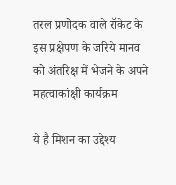तरल प्रणोदक वाले रॉकेट के इस प्रक्षेपण के जरिये मानव को अंतरिक्ष में भेजने के अपने महत्वाकांक्षी कार्यक्रम

ये है मिशन का उद्देश्य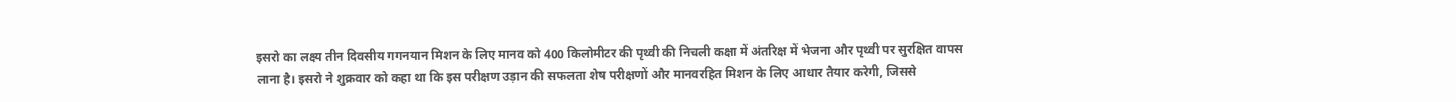इसरो का लक्ष्य तीन दिवसीय गगनयान मिशन के लिए मानव को 400 किलोमीटर की पृथ्वी की निचली कक्षा में अंतरिक्ष में भेजना और पृथ्वी पर सुरक्षित वापस लाना है। इसरो ने शुक्रवार को कहा था कि इस परीक्षण उड़ान की सफलता शेष परीक्षणों और मानवरहित मिशन के लिए आधार तैयार करेगी, जिससे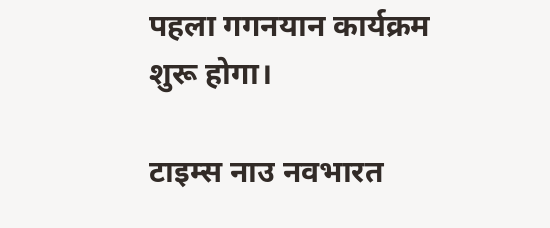पहला गगनयान कार्यक्रम शुरू होगा।

टाइम्स नाउ नवभारत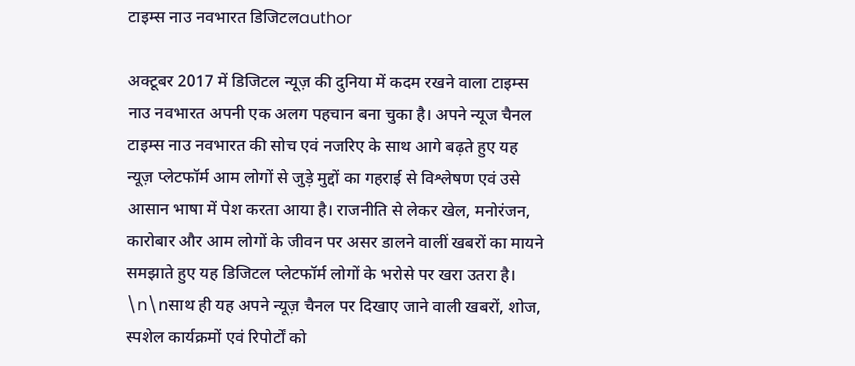टाइम्स नाउ नवभारत डिजिटलauthor

अक्टूबर 2017 में डिजिटल न्यूज़ की दुनिया में कदम रखने वाला टाइम्स नाउ नवभारत अपनी एक अलग पहचान बना चुका है। अपने न्यूज चैनल टाइम्स नाउ नवभारत की सोच एवं नजरिए के साथ आगे बढ़ते हुए यह न्यूज़ प्लेटफॉर्म आम लोगों से जुड़े मुद्दों का गहराई से विश्लेषण एवं उसे आसान भाषा में पेश करता आया है। राजनीति से लेकर खेल, मनोरंजन, कारोबार और आम लोगों के जीवन पर असर डालने वालीं खबरों का मायने समझाते हुए यह डिजिटल प्लेटफॉर्म लोगों के भरोसे पर खरा उतरा है। \n\nसाथ ही यह अपने न्यूज़ चैनल पर दिखाए जाने वाली खबरों, शोज, स्पशेल कार्यक्रमों एवं रिपोर्टों को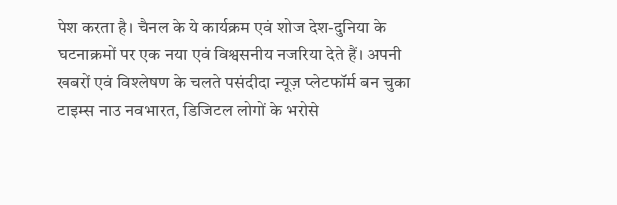पेश करता है। चैनल के ये कार्यक्रम एवं शोज देश-दुनिया के घटनाक्रमों पर एक नया एवं विश्वसनीय नजरिया देते हैं। अपनी खबरों एवं विश्लेषण के चलते पसंदीदा न्यूज़ प्लेटफॉर्म बन चुका टाइम्स नाउ नवभारत, डिजिटल लोगों के भरोसे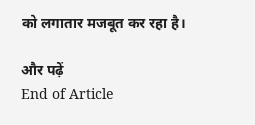को लगातार मजबूत कर रहा है।

और पढ़ें
End of Article